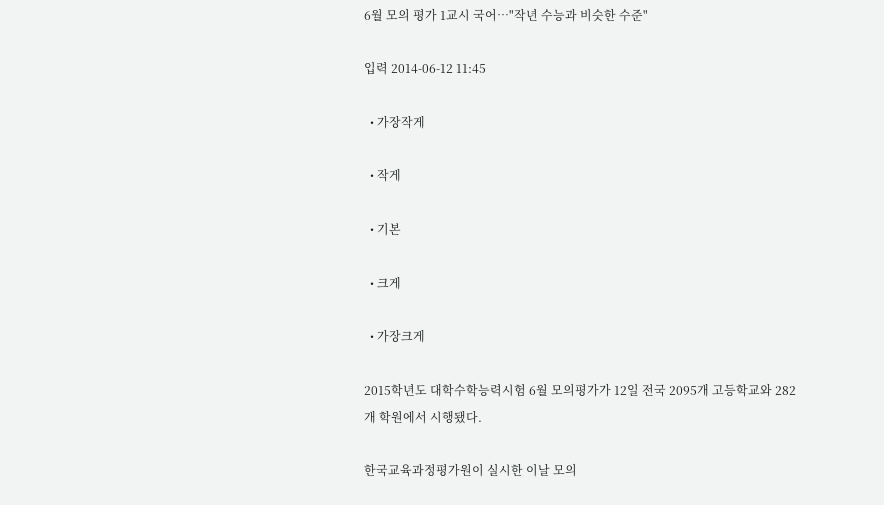6월 모의 평가 1교시 국어…"작년 수능과 비슷한 수준"

입력 2014-06-12 11:45

  • 가장작게

  • 작게

  • 기본

  • 크게

  • 가장크게

2015학년도 대학수학능력시험 6월 모의평가가 12일 전국 2095개 고등학교와 282개 학원에서 시행됐다.

한국교육과정평가원이 실시한 이날 모의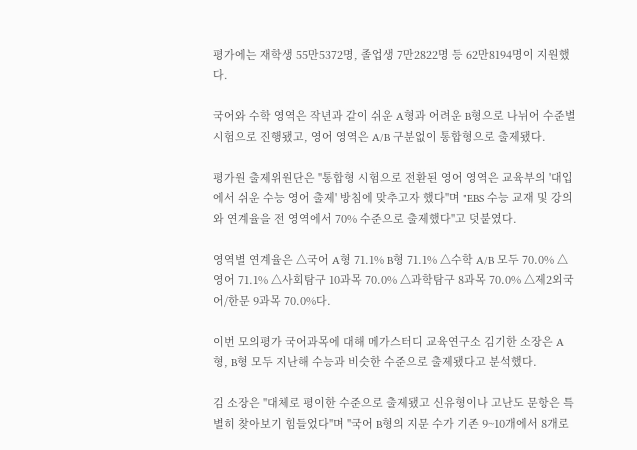평가에는 재학생 55만5372명, 졸업생 7만2822명 등 62만8194명이 지원했다.

국어와 수학 영역은 작년과 같이 쉬운 A형과 어려운 B형으로 나뉘어 수준별 시험으로 진행됐고, 영어 영역은 A/B 구분없이 통합형으로 출제됐다.

평가원 출제위원단은 "통합형 시험으로 전환된 영어 영역은 교육부의 '대입에서 쉬운 수능 영어 출제' 방침에 맞추고자 했다"며 "EBS 수능 교재 및 강의와 연계율을 전 영역에서 70% 수준으로 출제했다"고 덧붙였다.

영역별 연계율은 △국어 A형 71.1% B형 71.1% △수학 A/B 모두 70.0% △영어 71.1% △사회탐구 10과목 70.0% △과학탐구 8과목 70.0% △제2외국어/한문 9과목 70.0%다.

이번 모의평가 국어과목에 대해 메가스터디 교육연구소 김기한 소장은 A형, B형 모두 지난해 수능과 비슷한 수준으로 출제됐다고 분석했다.

김 소장은 "대체로 평이한 수준으로 출제됐고 신유형이나 고난도 문항은 특별히 찾아보기 힘들었다"며 "국어 B형의 지문 수가 기존 9~10개에서 8개로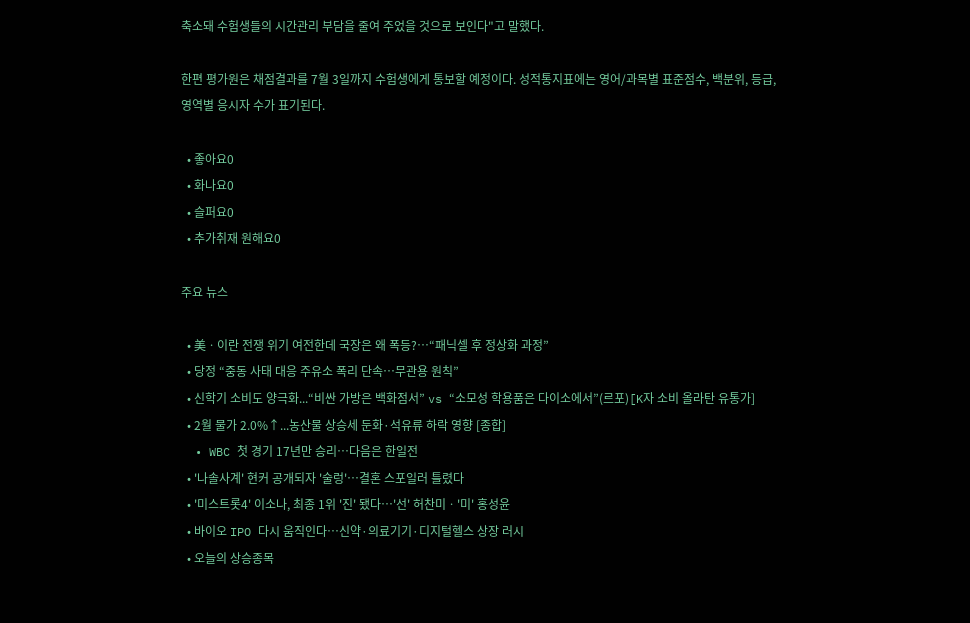축소돼 수험생들의 시간관리 부담을 줄여 주었을 것으로 보인다"고 말했다.

한편 평가원은 채점결과를 7월 3일까지 수험생에게 통보할 예정이다. 성적통지표에는 영어/과목별 표준점수, 백분위, 등급, 영역별 응시자 수가 표기된다.

  • 좋아요0
  • 화나요0
  • 슬퍼요0
  • 추가취재 원해요0

주요 뉴스

  • 美ㆍ이란 전쟁 위기 여전한데 국장은 왜 폭등?⋯“패닉셀 후 정상화 과정”
  • 당정 “중동 사태 대응 주유소 폭리 단속…무관용 원칙”
  • 신학기 소비도 양극화...“비싼 가방은 백화점서” vs “소모성 학용품은 다이소에서”(르포)[K자 소비 올라탄 유통가]
  • 2월 물가 2.0%↑...농산물 상승세 둔화·석유류 하락 영향 [종합]
  • WBC 첫 경기 17년만 승리…다음은 한일전
  • '나솔사계' 현커 공개되자 '술렁'…결혼 스포일러 틀렸다
  • '미스트롯4' 이소나, 최종 1위 '진' 됐다⋯'선' 허찬미ㆍ'미' 홍성윤
  • 바이오 IPO 다시 움직인다…신약·의료기기·디지털헬스 상장 러시
  • 오늘의 상승종목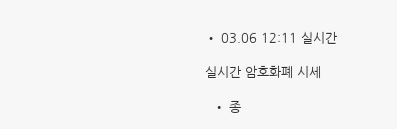• 03.06 12:11 실시간

실시간 암호화폐 시세

  • 종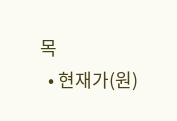목
  • 현재가(원)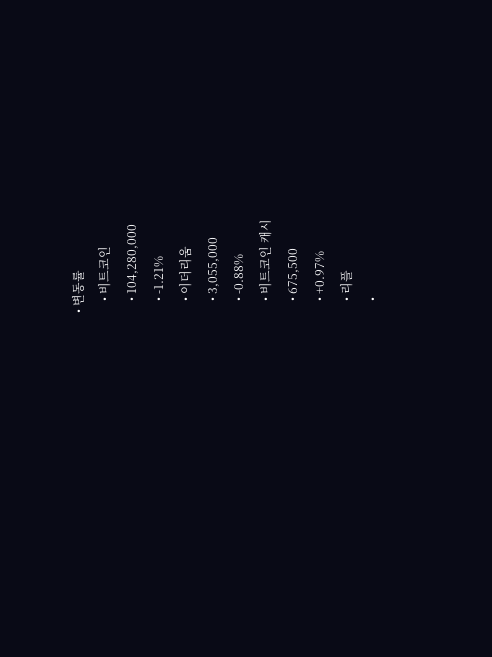• 변동률
    • 비트코인
    • 104,280,000
    • -1.21%
    • 이더리움
    • 3,055,000
    • -0.88%
    • 비트코인 캐시
    • 675,500
    • +0.97%
    • 리플
    •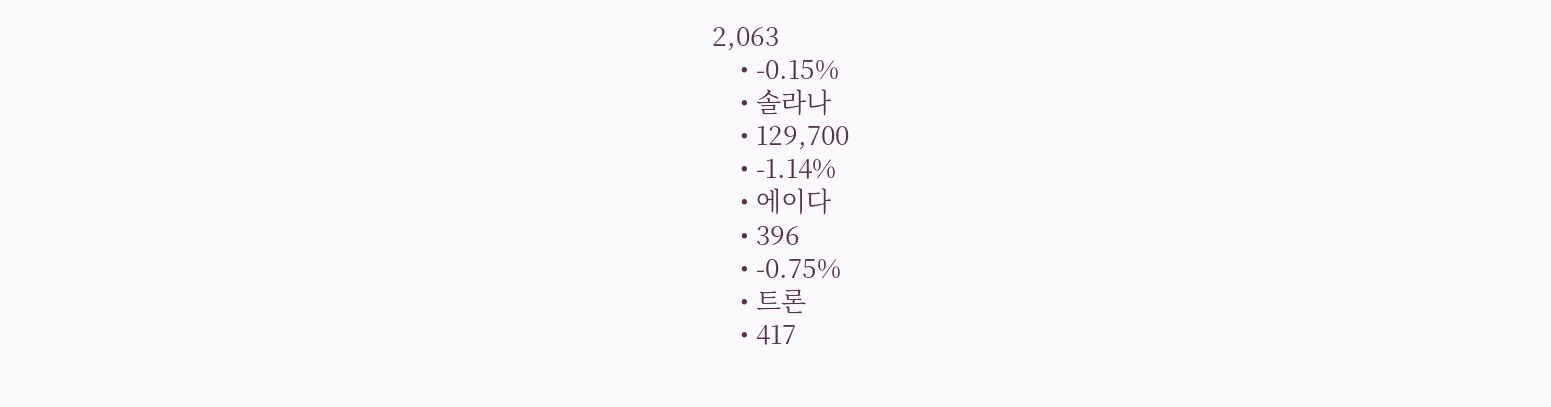2,063
    • -0.15%
    • 솔라나
    • 129,700
    • -1.14%
    • 에이다
    • 396
    • -0.75%
    • 트론
    • 417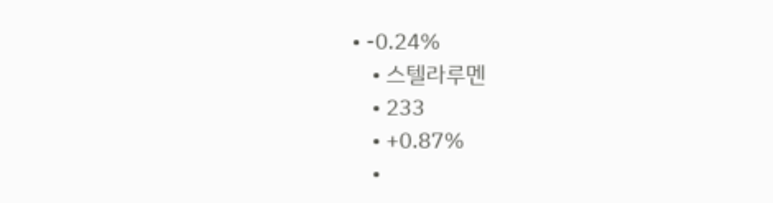• -0.24%
    • 스텔라루멘
    • 233
    • +0.87%
    •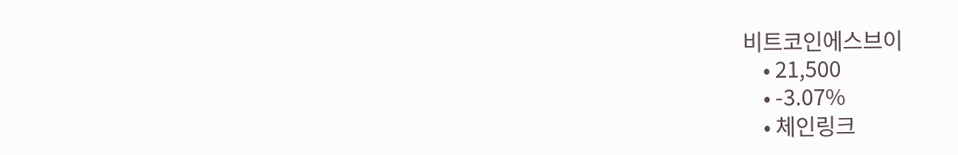비트코인에스브이
    • 21,500
    • -3.07%
    • 체인링크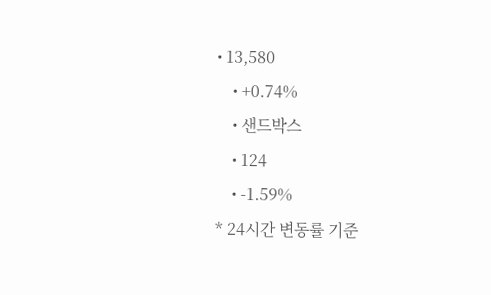• 13,580
    • +0.74%
    • 샌드박스
    • 124
    • -1.59%
* 24시간 변동률 기준